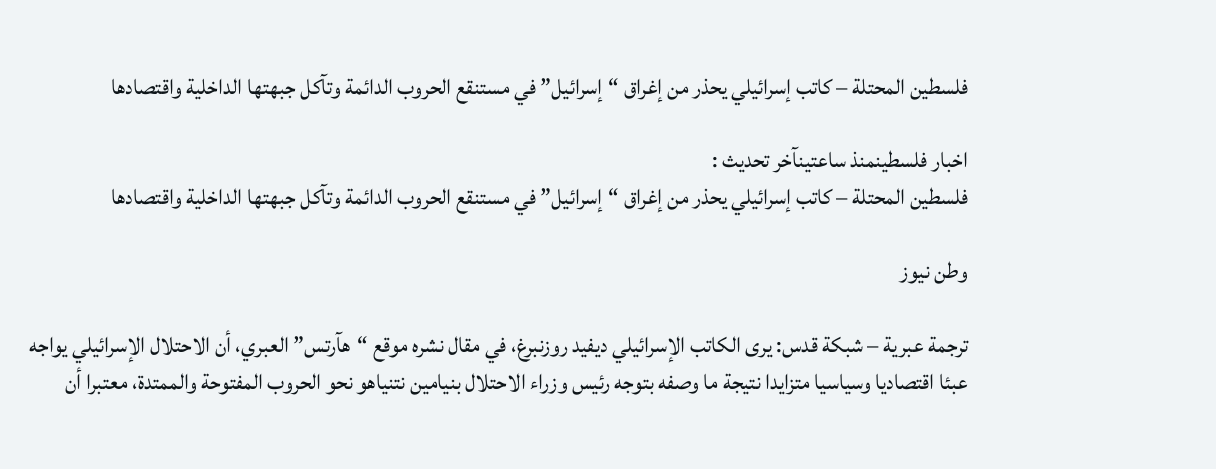فلسطين المحتلة – كاتب إسرائيلي يحذر من إغراق “إسرائيل” في مستنقع الحروب الدائمة وتآكل جبهتها الداخلية واقتصادها

اخبار فلسطينمنذ ساعتينآخر تحديث :
فلسطين المحتلة – كاتب إسرائيلي يحذر من إغراق “إسرائيل” في مستنقع الحروب الدائمة وتآكل جبهتها الداخلية واقتصادها

وطن نيوز

ترجمة عبرية – شبكة قدس: يرى الكاتب الإسرائيلي ديفيد روزنبرغ، في مقال نشره موقع “هآرتس” العبري، أن الاحتلال الإسرائيلي يواجه عبئا اقتصاديا وسياسيا متزايدا نتيجة ما وصفه بتوجه رئيس وزراء الاحتلال بنيامين نتنياهو نحو الحروب المفتوحة والممتدة، معتبرا أن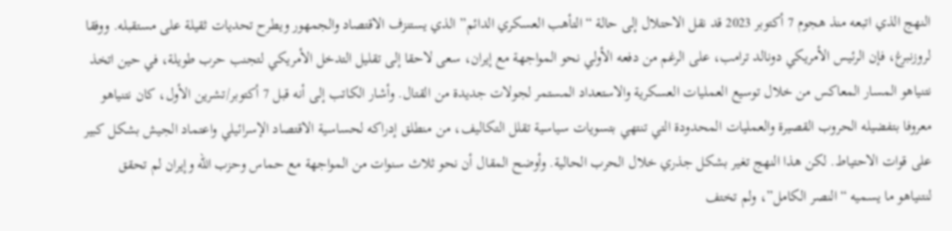النهج الذي اتبعه منذ هجوم 7 أكتوبر 2023 قد نقل الاحتلال إلى حالة “التأهب العسكري الدائم” الذي يستنزف الاقتصاد والجمهور ويطرح تحديات ثقيلة على مستقبله. ووفقا لروزنبرغ، فإن الرئيس الأمريكي دونالد ترامب، على الرغم من دفعه الأولي نحو المواجهة مع إيران، سعى لاحقا إلى تقليل التدخل الأمريكي لتجنب حرب طويلة، في حين اتخذ نتنياهو المسار المعاكس من خلال توسيع العمليات العسكرية والاستعداد المستمر لجولات جديدة من القتال. وأشار الكاتب إلى أنه قبل 7 أكتوبر/تشرين الأول، كان نتنياهو معروفا بتفضيله الحروب القصيرة والعمليات المحدودة التي تنتهي بتسويات سياسية تقلل التكاليف، من منطلق إدراكه لحساسية الاقتصاد الإسرائيلي واعتماد الجيش بشكل كبير على قوات الاحتياط. لكن هذا النهج تغير بشكل جذري خلال الحرب الحالية. وأوضح المقال أن نحو ثلاث سنوات من المواجهة مع حماس وحزب الله وإيران لم تحقق لنتنياهو ما يسميه “النصر الكامل”، ولم تختف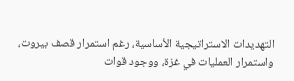التهديدات الاستراتيجية الأساسية، رغم استمرار قصف بيروت، واستمرار العمليات في غزة، ووجود قوات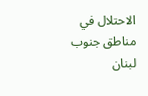الاحتلال في مناطق جنوب لبنان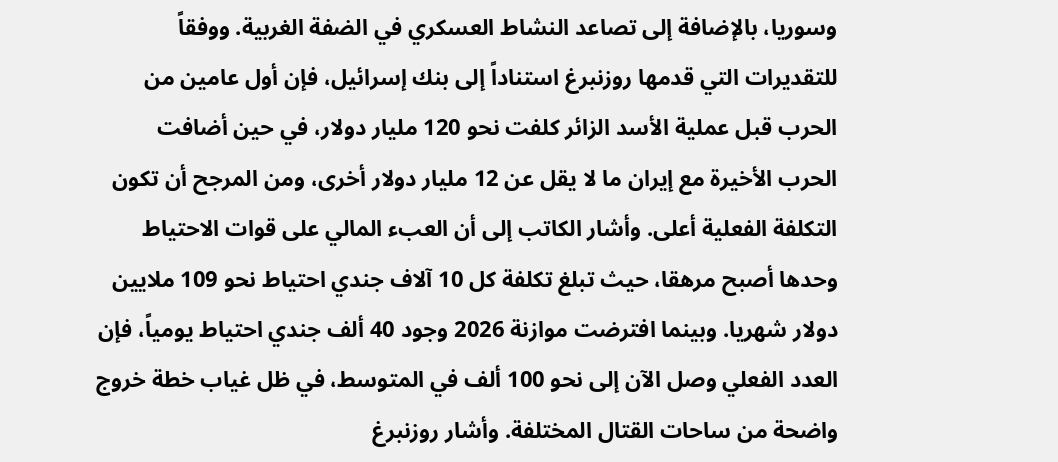وسوريا، بالإضافة إلى تصاعد النشاط العسكري في الضفة الغربية. ووفقاً للتقديرات التي قدمها روزنبرغ استناداً إلى بنك إسرائيل، فإن أول عامين من الحرب قبل عملية الأسد الزائر كلفت نحو 120 مليار دولار، في حين أضافت الحرب الأخيرة مع إيران ما لا يقل عن 12 مليار دولار أخرى، ومن المرجح أن تكون التكلفة الفعلية أعلى. وأشار الكاتب إلى أن العبء المالي على قوات الاحتياط وحدها أصبح مرهقا، حيث تبلغ تكلفة كل 10 آلاف جندي احتياط نحو 109 ملايين دولار شهريا. وبينما افترضت موازنة 2026 وجود 40 ألف جندي احتياط يومياً، فإن العدد الفعلي وصل الآن إلى نحو 100 ألف في المتوسط، في ظل غياب خطة خروج واضحة من ساحات القتال المختلفة. وأشار روزنبرغ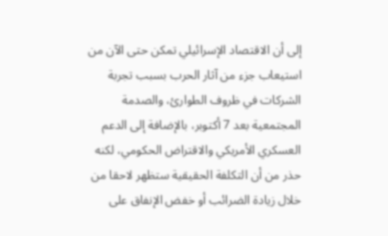إلى أن الاقتصاد الإسرائيلي تمكن حتى الآن من استيعاب جزء من آثار الحرب بسبب تجربة الشركات في ظروف الطوارئ، والصدمة المجتمعية بعد 7 أكتوبر، بالإضافة إلى الدعم العسكري الأمريكي والاقتراض الحكومي، لكنه حذر من أن التكلفة الحقيقية ستظهر لاحقا من خلال زيادة الضرائب أو خفض الإنفاق على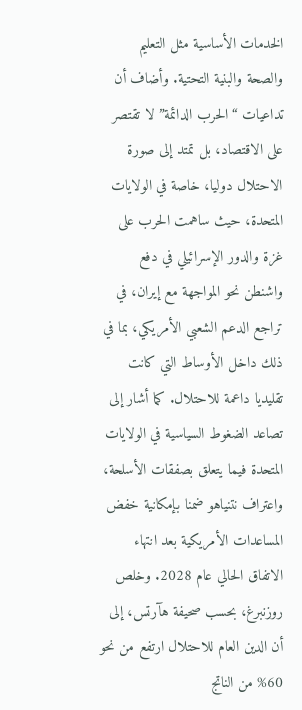الخدمات الأساسية مثل التعليم والصحة والبنية التحتية. وأضاف أن تداعيات “الحرب الدائمة” لا تقتصر على الاقتصاد، بل تمتد إلى صورة الاحتلال دوليا، خاصة في الولايات المتحدة، حيث ساهمت الحرب على غزة والدور الإسرائيلي في دفع واشنطن نحو المواجهة مع إيران، في تراجع الدعم الشعبي الأمريكي، بما في ذلك داخل الأوساط التي كانت تقليديا داعمة للاحتلال. كما أشار إلى تصاعد الضغوط السياسية في الولايات المتحدة فيما يتعلق بصفقات الأسلحة، واعتراف نتنياهو ضمنا بإمكانية خفض المساعدات الأمريكية بعد انتهاء الاتفاق الحالي عام 2028. وخلص روزنبرغ، بحسب صحيفة هآرتس، إلى أن الدين العام للاحتلال ارتفع من نحو 60% من الناتج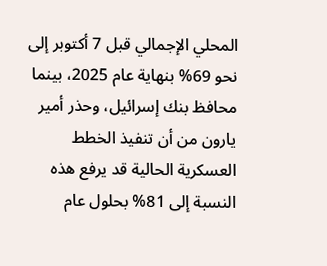المحلي الإجمالي قبل 7 أكتوبر إلى نحو 69% بنهاية عام 2025، بينما محافظ بنك إسرائيل، وحذر أمير يارون من أن تنفيذ الخطط العسكرية الحالية قد يرفع هذه النسبة إلى 81% بحلول عام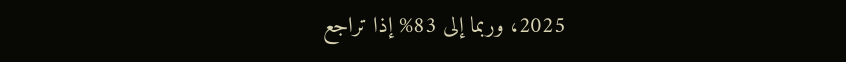2025، وربما إلى 83% إذا تراجع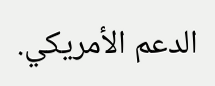الدعم الأمريكي.